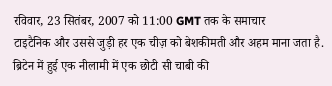रविवार, 23 सितंबर, 2007 को 11:00 GMT तक के समाचार
टाइटैनिक और उससे जुड़ी हर एक चीज़ को बेशकीमती और अहम माना जता है.
ब्रिटेन में हुई एक नीलामी में एक छोटी सी चाबी की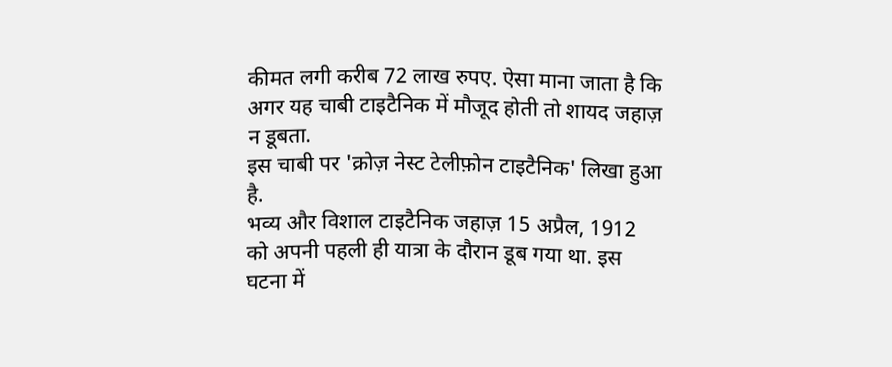कीमत लगी करीब 72 लाख रुपए. ऐसा माना जाता है कि अगर यह चाबी टाइटैनिक में मौजूद होती तो शायद जहाज़ न डूबता.
इस चाबी पर 'क्रोज़ नेस्ट टेलीफ़ोन टाइटैनिक' लिखा हुआ है.
भव्य और विशाल टाइटैनिक जहाज़ 15 अप्रैल, 1912 को अपनी पहली ही यात्रा के दौरान डूब गया था. इस घटना में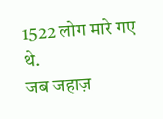1522 लोग मारे गए थे.
जब जहाज़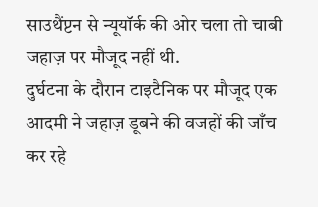साउथैंप्टन से न्यूयॉर्क की ओर चला तो चाबी जहाज़ पर मौजूद नहीं थी.
दुर्घटना के दौरान टाइटैनिक पर मौजूद एक आदमी ने जहाज़ डूबने की वजहों की जाँच कर रहे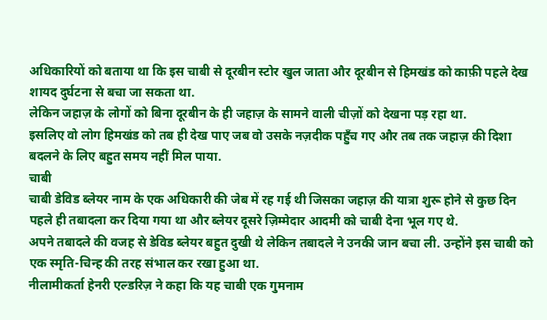अधिकारियों को बताया था कि इस चाबी से दूरबीन स्टोर खुल जाता और दूरबीन से हिमखंड को काफ़ी पहले देख शायद दुर्घटना से बचा जा सकता था.
लेकिन जहाज़ के लोगों को बिना दूरबीन के ही जहाज़ के सामने वाली चीज़ों को देखना पड़ रहा था.
इसलिए वो लोग हिमखंड को तब ही देख पाए जब वो उसके नज़दीक पहुँच गए और तब तक जहाज़ की दिशा बदलने के लिए बहुत समय नहीं मिल पाया.
चाबी
चाबी डेविड ब्लेयर नाम के एक अधिकारी की जेब में रह गई थी जिसका जहाज़ की यात्रा शुरू होने से कुछ दिन पहले ही तबादला कर दिया गया था और ब्लेयर दूसरे ज़िम्मेदार आदमी को चाबी देना भूल गए थे.
अपने तबादले की वजह से डेविड ब्लेयर बहुत दुखी थे लेकिन तबादले ने उनकी जान बचा ली. उन्होंने इस चाबी को एक स्मृति-चिन्ह की तरह संभाल कर रखा हुआ था.
नीलामीकर्ता हेनरी एल्डरिज़ ने कहा कि यह चाबी एक गुमनाम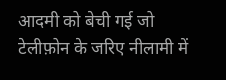आदमी को बेची गई जो टेलीफ़ोन के जरिए नीलामी में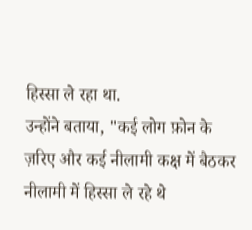हिस्सा ले रहा था.
उन्होंने बताया, "कई लोग फ़ोन के ज़रिए और कई नीलामी कक्ष में बैठकर नीलामी में हिस्सा ले रहे थे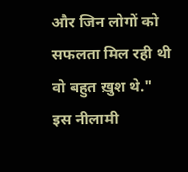और जिन लोगों को सफलता मिल रही थी वो बहुत ख़ुश थे."
इस नीलामी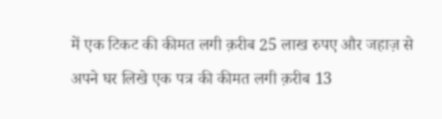में एक टिकट की कीमत लगी क़रीब 25 लाख रुपए और जहाज़ से अपने घर लिखे एक पत्र की कीमत लगी क़रीब 13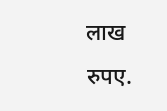लाख रुपए.